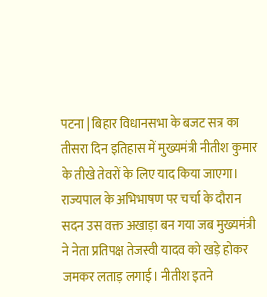पटना | बिहार विधानसभा के बजट सत्र का तीसरा दिन इतिहास में मुख्यमंत्री नीतीश कुमार के तीखे तेवरों के लिए याद किया जाएगा। राज्यपाल के अभिभाषण पर चर्चा के दौरान सदन उस वक्त अखाड़ा बन गया जब मुख्यमंत्री ने नेता प्रतिपक्ष तेजस्वी यादव को खड़े होकर जमकर लताड़ लगाई। नीतीश इतने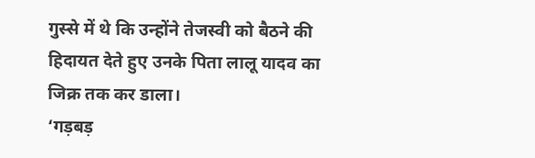गुस्से में थे कि उन्होंने तेजस्वी को बैठने की हिदायत देते हुए उनके पिता लालू यादव का जिक्र तक कर डाला।
‘गड़बड़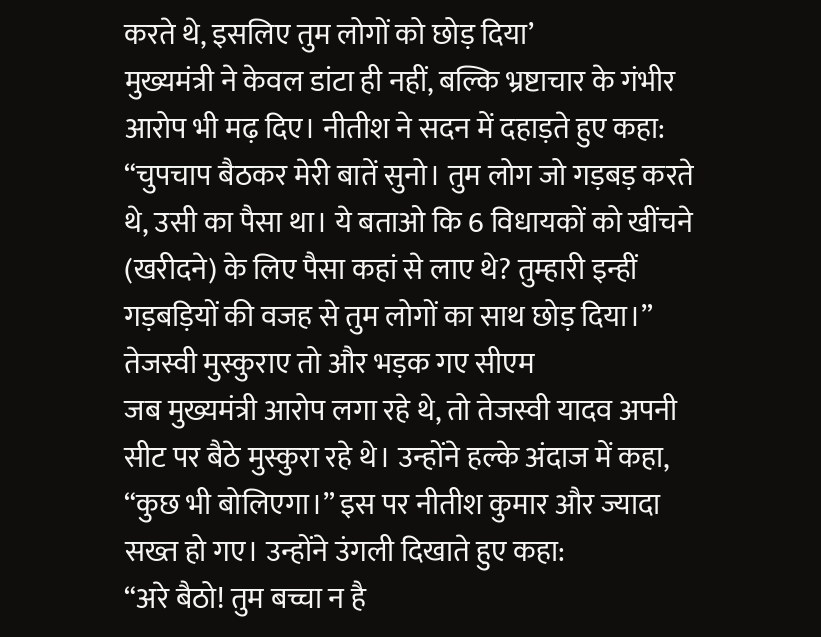करते थे, इसलिए तुम लोगों को छोड़ दिया’
मुख्यमंत्री ने केवल डांटा ही नहीं, बल्कि भ्रष्टाचार के गंभीर आरोप भी मढ़ दिए। नीतीश ने सदन में दहाड़ते हुए कहा:
“चुपचाप बैठकर मेरी बातें सुनो। तुम लोग जो गड़बड़ करते थे, उसी का पैसा था। ये बताओ कि 6 विधायकों को खींचने (खरीदने) के लिए पैसा कहां से लाए थे? तुम्हारी इन्हीं गड़बड़ियों की वजह से तुम लोगों का साथ छोड़ दिया।”
तेजस्वी मुस्कुराए तो और भड़क गए सीएम
जब मुख्यमंत्री आरोप लगा रहे थे, तो तेजस्वी यादव अपनी सीट पर बैठे मुस्कुरा रहे थे। उन्होंने हल्के अंदाज में कहा, “कुछ भी बोलिएगा।” इस पर नीतीश कुमार और ज्यादा सख्त हो गए। उन्होंने उंगली दिखाते हुए कहा:
“अरे बैठो! तुम बच्चा न है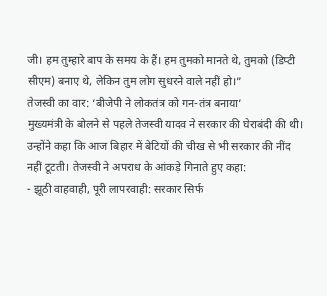जी। हम तुम्हारे बाप के समय के हैं। हम तुमको मानते थे, तुमको (डिप्टी सीएम) बनाए थे, लेकिन तुम लोग सुधरने वाले नहीं हो।”
तेजस्वी का वार: ‘बीजेपी ने लोकतंत्र को गन-तंत्र बनाया’
मुख्यमंत्री के बोलने से पहले तेजस्वी यादव ने सरकार की घेराबंदी की थी। उन्होंने कहा कि आज बिहार में बेटियों की चीख से भी सरकार की नींद नहीं टूटती। तेजस्वी ने अपराध के आंकड़े गिनाते हुए कहा:
- झूठी वाहवाही, पूरी लापरवाही: सरकार सिर्फ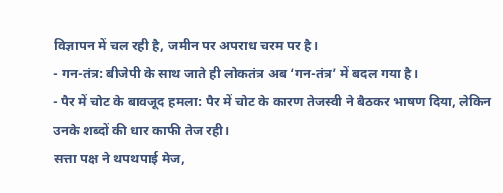विज्ञापन में चल रही है, जमीन पर अपराध चरम पर है।
- गन-तंत्र: बीजेपी के साथ जाते ही लोकतंत्र अब ‘गन-तंत्र’ में बदल गया है।
- पैर में चोट के बावजूद हमला: पैर में चोट के कारण तेजस्वी ने बैठकर भाषण दिया, लेकिन उनके शब्दों की धार काफी तेज रही।
सत्ता पक्ष ने थपथपाई मेज,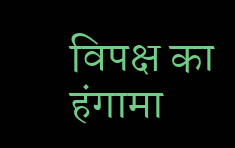विपक्ष का हंगामा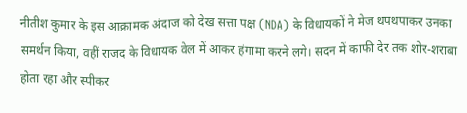नीतीश कुमार के इस आक्रामक अंदाज को देख सत्ता पक्ष (NDA) के विधायकों ने मेज थपथपाकर उनका समर्थन किया, वहीं राजद के विधायक वेल में आकर हंगामा करने लगे। सदन में काफी देर तक शोर-शराबा होता रहा और स्पीकर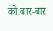को बार-बार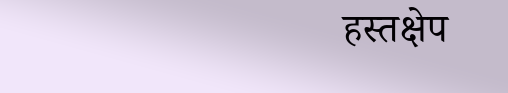हस्तक्षेप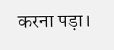करना पड़ा।